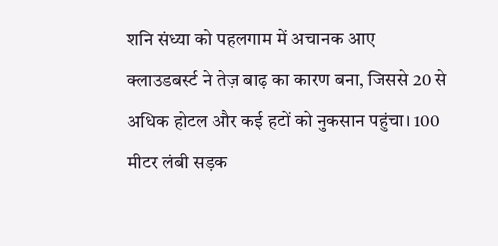शनि संध्या को पहलगाम में अचानक आए क्लाउडबर्स्ट ने तेज़ बाढ़ का कारण बना, जिससे 20 से अधिक होटल और कई हटों को नुकसान पहुंचा। 100 मीटर लंबी सड़क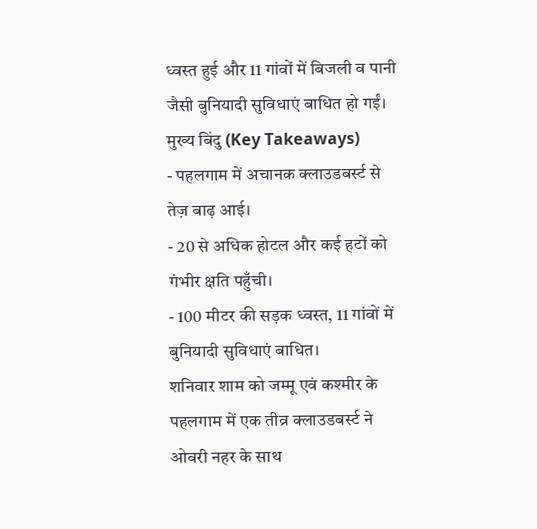ध्वस्त हुई और 11 गांवों में बिजली व पानी जैसी बुनियादी सुविधाएं बाधित हो गईं।
मुख्य बिंदु (Key Takeaways)
- पहलगाम में अचानक क्लाउडबर्स्ट से तेज़ बाढ़ आई।
- 20 से अधिक होटल और कई हटों को गंभीर क्षति पहुँची।
- 100 मीटर की सड़क ध्वस्त, 11 गांवों में बुनियादी सुविधाएं बाधित।
शनिवार शाम को जम्मू एवं कश्मीर के पहलगाम में एक तीव्र क्लाउडबर्स्ट ने ओवरी नहर के साथ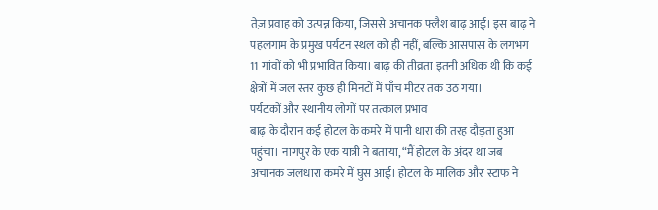तेज़ प्रवाह को उत्पन्न किया, जिससे अचानक फ्लैश बाढ़ आई। इस बाढ़ ने पहलगाम के प्रमुख पर्यटन स्थल को ही नहीं, बल्कि आसपास के लगभग 11 गांवों को भी प्रभावित किया। बाढ़ की तीव्रता इतनी अधिक थी कि कई क्षेत्रों में जल स्तर कुछ ही मिनटों में पाँच मीटर तक उठ गया।
पर्यटकों और स्थानीय लोगों पर तत्काल प्रभाव
बाढ़ के दौरान कई होटल के कमरे में पानी धारा की तरह दौड़ता हुआ पहुंचा। नागपुर के एक यात्री ने बताया, “मैं होटल के अंदर था जब अचानक जलधारा कमरे में घुस आई। होटल के मालिक और स्टाफ ने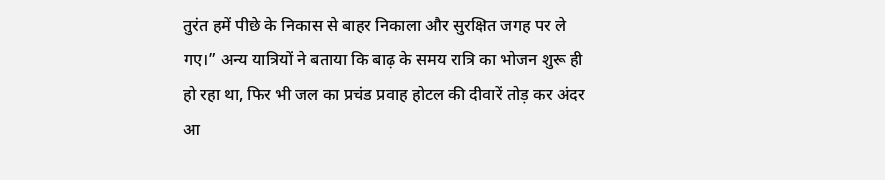तुरंत हमें पीछे के निकास से बाहर निकाला और सुरक्षित जगह पर ले गए।” अन्य यात्रियों ने बताया कि बाढ़ के समय रात्रि का भोजन शुरू ही हो रहा था, फिर भी जल का प्रचंड प्रवाह होटल की दीवारें तोड़ कर अंदर आ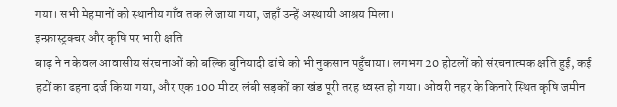गया। सभी मेहमानों को स्थानीय गाँव तक ले जाया गया, जहाँ उन्हें अस्थायी आश्रय मिला।
इन्फ्रास्ट्रक्चर और कृषि पर भारी क्षति
बाढ़ ने न केवल आवासीय संरचनाओं को बल्कि बुनियादी ढांचे को भी नुकसान पहुँचाया। लगभग 20 होटलों को संरचनात्मक क्षति हुई, कई हटों का ढहना दर्ज किया गया, और एक 100 मीटर लंबी सड़कों का खंड पूरी तरह ध्वस्त हो गया। ओवरी नहर के किनारे स्थित कृषि जमीन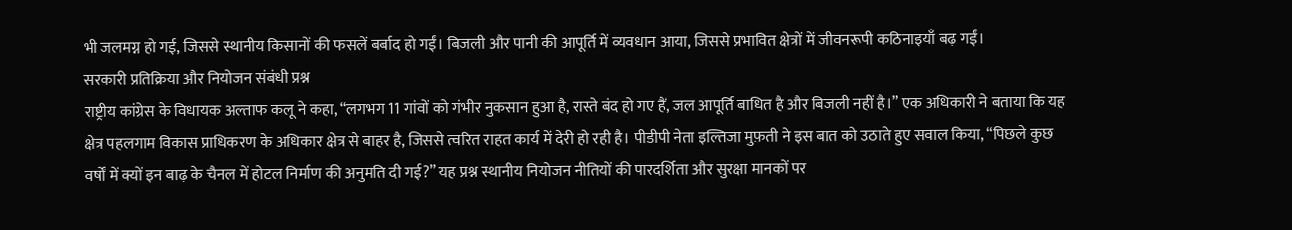भी जलमग्न हो गई, जिससे स्थानीय किसानों की फसलें बर्बाद हो गईं। बिजली और पानी की आपूर्ति में व्यवधान आया, जिससे प्रभावित क्षेत्रों में जीवनरूपी कठिनाइयाँ बढ़ गईं।
सरकारी प्रतिक्रिया और नियोजन संबंधी प्रश्न
राष्ट्रीय कांग्रेस के विधायक अल्ताफ कलू ने कहा, “लगभग 11 गांवों को गंभीर नुकसान हुआ है, रास्ते बंद हो गए हैं, जल आपूर्ति बाधित है और बिजली नहीं है।” एक अधिकारी ने बताया कि यह क्षेत्र पहलगाम विकास प्राधिकरण के अधिकार क्षेत्र से बाहर है, जिससे त्वरित राहत कार्य में देरी हो रही है। पीडीपी नेता इल्तिजा मुफ़ती ने इस बात को उठाते हुए सवाल किया, “पिछले कुछ वर्षों में क्यों इन बाढ़ के चैनल में होटल निर्माण की अनुमति दी गई?” यह प्रश्न स्थानीय नियोजन नीतियों की पारदर्शिता और सुरक्षा मानकों पर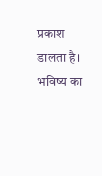प्रकाश डालता है।
भविष्य का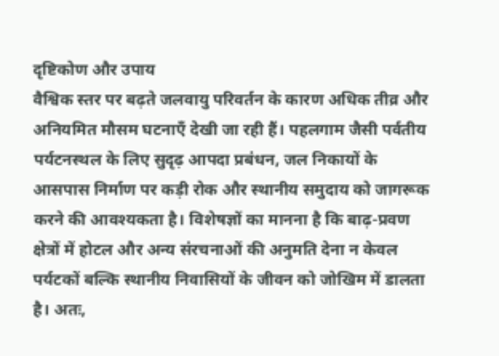दृष्टिकोण और उपाय
वैश्विक स्तर पर बढ़ते जलवायु परिवर्तन के कारण अधिक तीव्र और अनियमित मौसम घटनाएँ देखी जा रही हैं। पहलगाम जैसी पर्वतीय पर्यटनस्थल के लिए सुदृढ़ आपदा प्रबंधन, जल निकायों के आसपास निर्माण पर कड़ी रोक और स्थानीय समुदाय को जागरूक करने की आवश्यकता है। विशेषज्ञों का मानना है कि बाढ़-प्रवण क्षेत्रों में होटल और अन्य संरचनाओं की अनुमति देना न केवल पर्यटकों बल्कि स्थानीय निवासियों के जीवन को जोखिम में डालता है। अतः,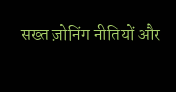सख्त ज़ोनिंग नीतियों और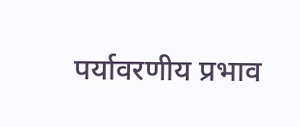पर्यावरणीय प्रभाव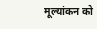मूल्यांकन को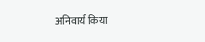अनिवार्य किया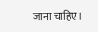जाना चाहिए।